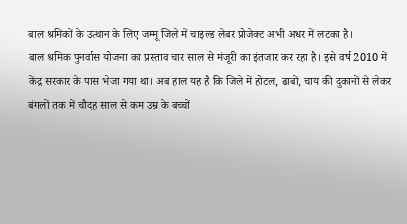बाल श्रमिकों के उत्थान के लिए जम्मू जिले में चाइल्ड लेबर प्रोजेक्ट अभी अधर में लटका है।
बाल श्रमिक पुनर्वास योजना का प्रस्ताव चार साल से मंजूरी का इंतजार कर रहा है। इसे वर्ष 2010 में केंद्र सरकार के पास भेजा गया था। अब हाल यह है कि जिले में होटल, ढाबों, चाय की दुकानों से लेकर बंगलों तक में चौदह साल से कम उम्र के बच्चों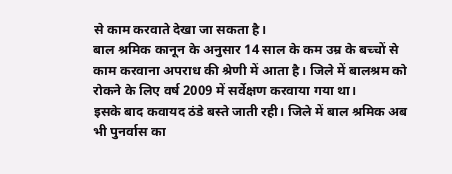से काम करवाते देखा जा सकता है।
बाल श्रमिक कानून के अनुसार 14 साल के कम उम्र के बच्चों से काम करवाना अपराध की श्रेणी में आता है। जिले में बालश्रम को रोकने के लिए वर्ष 2009 में सर्वेक्षण करवाया गया था।
इसके बाद कवायद ठंडे बस्ते जाती रही। जिले में बाल श्रमिक अब भी पुनर्वास का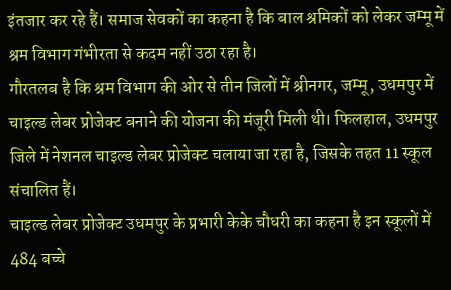इंतजार कर रहे हैं। समाज सेवकों का कहना है कि बाल श्रमिकों को लेकर जम्मू में श्रम विभाग गंभीरता से कदम नहीं उठा रहा है।
गौरतलब है कि श्रम विभाग की ओर से तीन जिलों में श्रीनगर, जम्मू, उधमपुर में चाइल्ड लेबर प्रोजेक्ट बनाने की योजना की मंजूरी मिली थी। फिलहाल, उधमपुर जिले में नेशनल चाइल्ड लेबर प्रोजेक्ट चलाया जा रहा है, जिसके तहत 11 स्कूल संचालित हैं।
चाइल्ड लेबर प्रोजेक्ट उधमपुर के प्रभारी केके चौधरी का कहना है इन स्कूलों में 484 बच्चे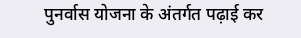पुनर्वास योजना के अंतर्गत पढ़ाई कर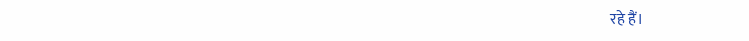रहे हैं।